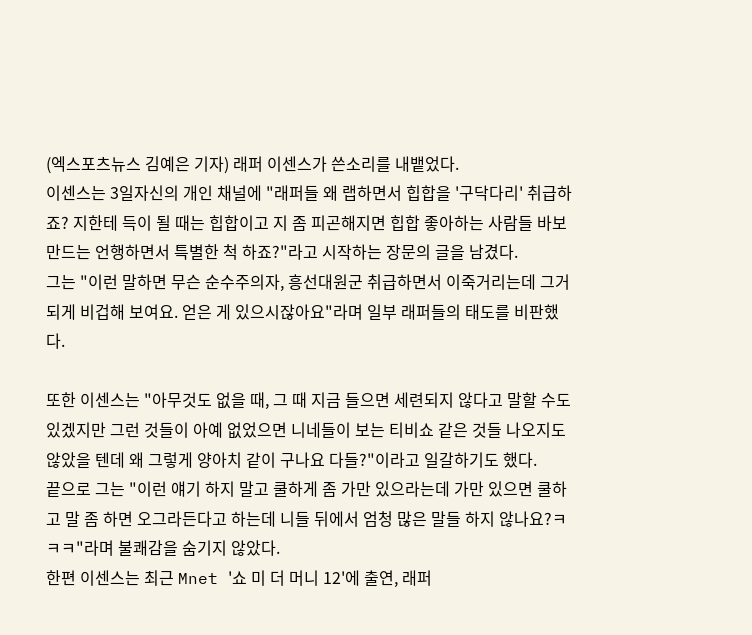(엑스포츠뉴스 김예은 기자) 래퍼 이센스가 쓴소리를 내뱉었다.
이센스는 3일자신의 개인 채널에 "래퍼들 왜 랩하면서 힙합을 '구닥다리' 취급하죠? 지한테 득이 될 때는 힙합이고 지 좀 피곤해지면 힙합 좋아하는 사람들 바보 만드는 언행하면서 특별한 척 하죠?"라고 시작하는 장문의 글을 남겼다.
그는 "이런 말하면 무슨 순수주의자, 흥선대원군 취급하면서 이죽거리는데 그거 되게 비겁해 보여요. 얻은 게 있으시잖아요"라며 일부 래퍼들의 태도를 비판했다.

또한 이센스는 "아무것도 없을 때, 그 때 지금 들으면 세련되지 않다고 말할 수도 있겠지만 그런 것들이 아예 없었으면 니네들이 보는 티비쇼 같은 것들 나오지도 않았을 텐데 왜 그렇게 양아치 같이 구나요 다들?"이라고 일갈하기도 했다.
끝으로 그는 "이런 얘기 하지 말고 쿨하게 좀 가만 있으라는데 가만 있으면 쿨하고 말 좀 하면 오그라든다고 하는데 니들 뒤에서 엄청 많은 말들 하지 않나요?ㅋㅋㅋ"라며 불쾌감을 숨기지 않았다.
한편 이센스는 최근 Mnet '쇼 미 더 머니 12'에 출연, 래퍼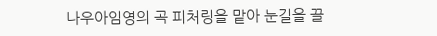나우아임영의 곡 피처링을 맡아 눈길을 끌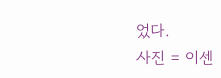었다.
사진 = 이센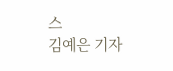스
김예은 기자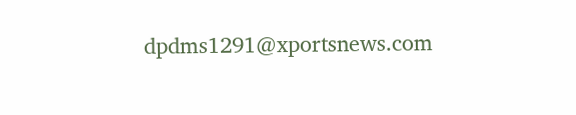dpdms1291@xportsnews.com